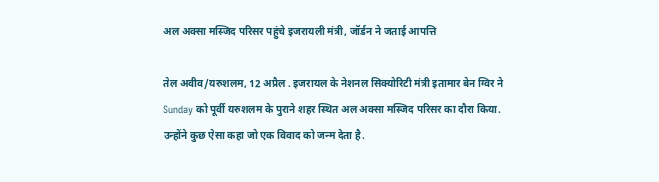अल अक्सा मस्जिद परिसर पहुंचे इजरायली मंत्री, जॉर्डन ने जताई आपत्ति

तेल अवीव/यरुशलम, 12 अप्रैल . इजरायल के नेशनल सिक्योरिटी मंत्री इतामार बेन ग्विर ने Sunday को पूर्वी यरुशलम के पुराने शहर स्थित अल अक्सा मस्जिद परिसर का दौरा किया. उन्होंने कुछ ऐसा कहा जो एक विवाद को जन्म देता है.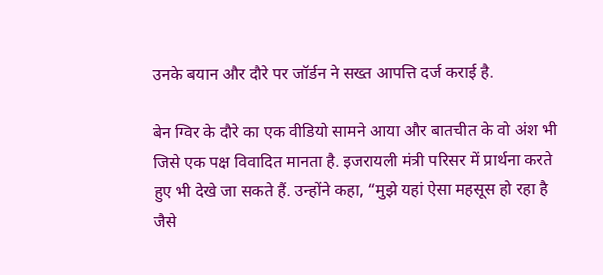उनके बयान और दौरे पर जॉर्डन ने सख्त आपत्ति दर्ज कराई है.

बेन ग्विर के दौरे का एक वीडियो सामने आया और बातचीत के वो अंश भी जिसे एक पक्ष विवादित मानता है. इजरायली मंत्री परिसर में प्रार्थना करते हुए भी देखे जा सकते हैं. उन्होंने कहा, “मुझे यहां ऐसा महसूस हो रहा है जैसे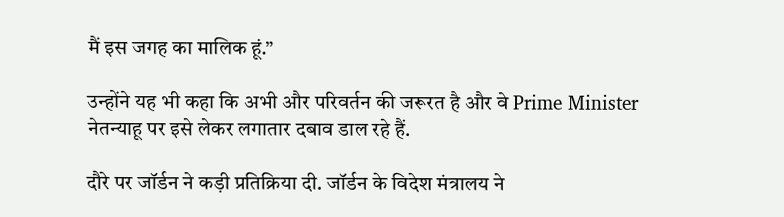मैं इस जगह का मालिक हूं.”

उन्होंने यह भी कहा कि अभी और परिवर्तन की जरूरत है और वे Prime Minister नेतन्याहू पर इसे लेकर लगातार दबाव डाल रहे हैं.

दौरे पर जॉर्डन ने कड़ी प्रतिक्रिया दी. जॉर्डन के विदेश मंत्रालय ने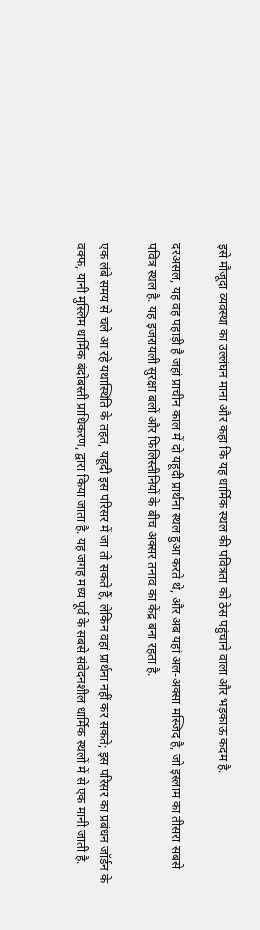इसे मौजूदा व्यवस्था का उल्लंघन माना और कहा कि यह धार्मिक स्थल की पवित्रता को ठेस पहुंचाने वाला और भड़काऊ कदम है.

दरअसल, यह वह पहाड़ी है जहां प्राचीन काल में दो यहूदी प्रार्थना स्थल हुआ करते थे, और अब यहां अल-अक्सा मस्जिद है, जो इस्लाम का तीसरा सबसे पवित्र स्थल है. यह इजरायली सुरक्षा बलों और फिलिस्तीनियों के बीच अक्सर तनाव का केंद्र बना रहता है.

एक लंबे समय से चले आ रहे यथास्थिति के तहत, यहूदी इस परिसर में जा तो सकते हैं, लेकिन वहां प्रार्थना नहीं कर सकते; इस परिसर का प्रबंधन जॉर्डन के वक्फ, यानी मुस्लिम धार्मिक बंदोबस्ती प्राधिकरण, द्वारा किया जाता है. यह जगह मध्य पूर्व के सबसे संवेदनशील धार्मिक स्थलों में से एक मानी जाती है.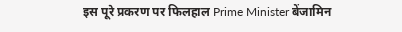इस पूरे प्रकरण पर फिलहाल Prime Minister बेंजामिन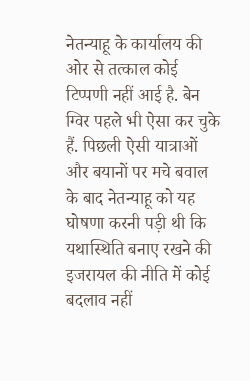नेतन्याहू के कार्यालय की ओर से तत्काल कोई टिप्पणी नहीं आई है. बेन ग्विर पहले भी ऐसा कर चुके हैं. पिछली ऐसी यात्राओं और बयानों पर मचे बवाल के बाद नेतन्याहू को यह घोषणा करनी पड़ी थी कि यथास्थिति बनाए रखने की इजरायल की नीति में कोई बदलाव नहीं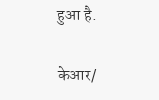हुआ है.

केआर/